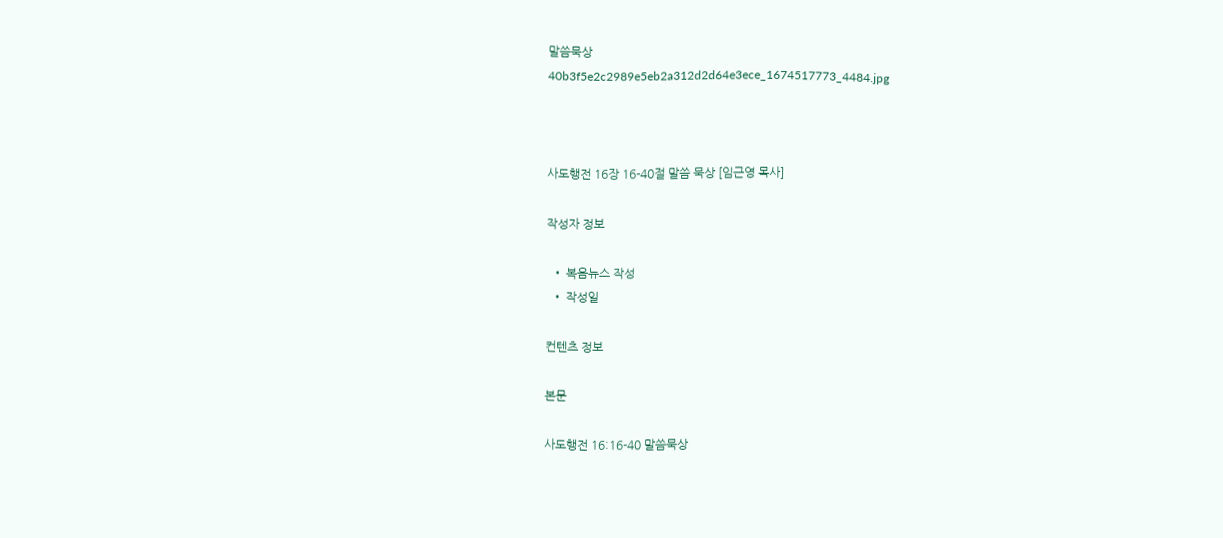말씀묵상
40b3f5e2c2989e5eb2a312d2d64e3ece_1674517773_4484.jpg



사도행전 16장 16-40절 말씀 묵상 [임근영 목사]

작성자 정보

  • 복음뉴스 작성
  • 작성일

컨텐츠 정보

본문

사도행전 16:16-40 말씀묵상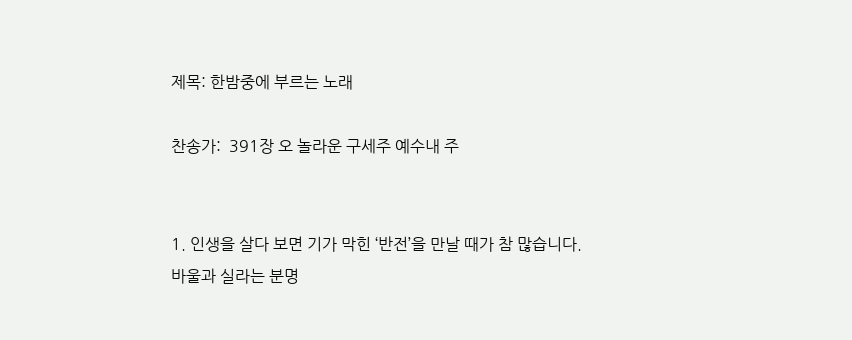제목: 한밤중에 부르는 노래

찬송가:  391장 오 놀라운 구세주 예수내 주


1. 인생을 살다 보면 기가 막힌 ‘반전’을 만날 때가 참 많습니다. 바울과 실라는 분명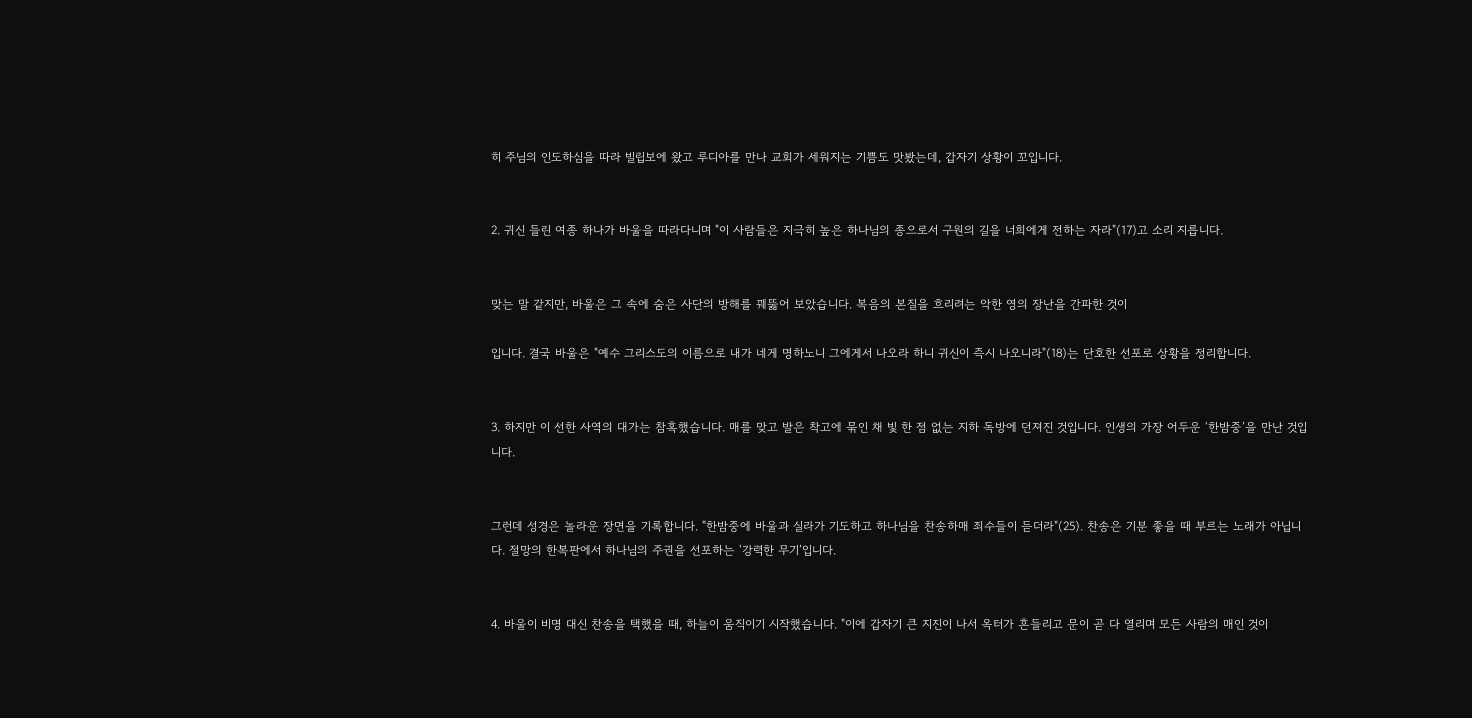히 주님의 인도하심을 따라 빌립보에 왔고 루디아를 만나 교회가 세워지는 기쁨도 맛봤는데, 갑자기 상황이 꼬입니다.


2. 귀신 들린 여종 하나가 바울을 따라다니며 "이 사람들은 지극히 높은 하나님의 종으로서 구원의 길을 너희에게 전하는 자라"(17)고 소리 지릅니다.


맞는 말 같지만, 바울은 그 속에 숨은 사단의 방해를 꿰뚫어 보았습니다. 복음의 본질을 흐리려는 악한 영의 장난을 간파한 것이

입니다. 결국 바울은 "예수 그리스도의 이름으로 내가 네게 명하노니 그에게서 나오라 하니 귀신이 즉시 나오니라"(18)는 단호한 선포로 상황을 정리합니다.


3. 하지만 이 선한 사역의 대가는 참혹했습니다. 매를 맞고 발은 착고에 묶인 채 빛 한 점 없는 지하 독방에 던져진 것입니다. 인생의 가장 어두운 ‘한밤중’을 만난 것입니다.


그런데 성경은 놀라운 장면을 기록합니다. "한밤중에 바울과 실라가 기도하고 하나님을 찬송하매 죄수들이 듣더라"(25). 찬송은 기분 좋을 때 부르는 노래가 아닙니다. 절망의 한복판에서 하나님의 주권을 선포하는 ‘강력한 무기’입니다.


4. 바울이 비명 대신 찬송을 택했을 때, 하늘이 움직이기 시작했습니다. "이에 갑자기 큰 지진이 나서 옥터가 흔들리고 문이 곧 다 열리며 모든 사람의 매인 것이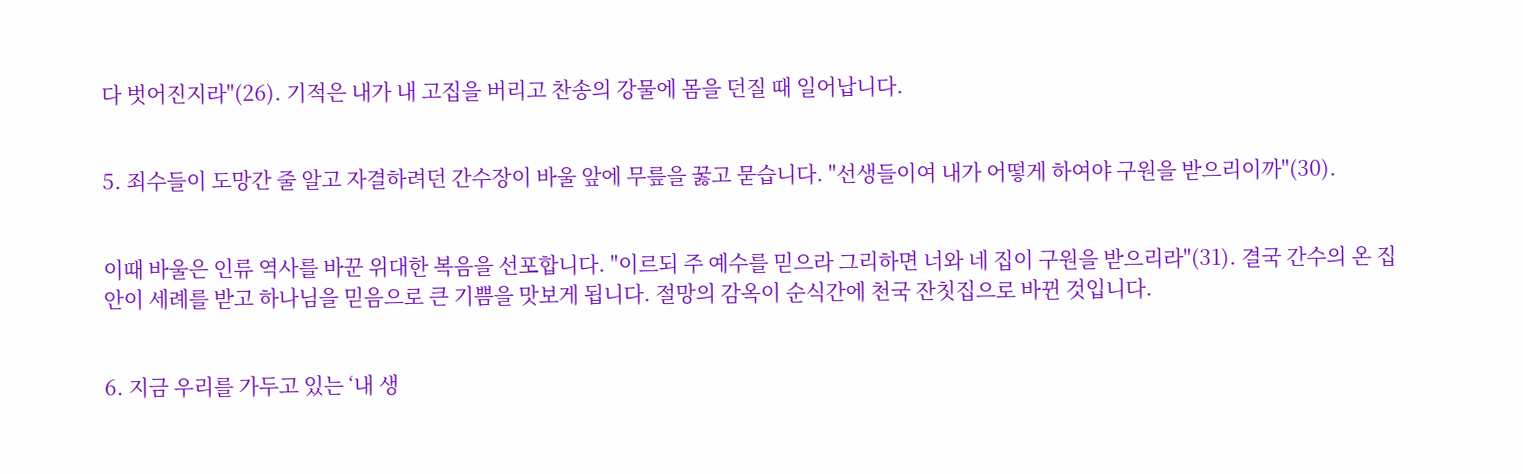다 벗어진지라"(26). 기적은 내가 내 고집을 버리고 찬송의 강물에 몸을 던질 때 일어납니다.


5. 죄수들이 도망간 줄 알고 자결하려던 간수장이 바울 앞에 무릎을 꿇고 묻습니다. "선생들이여 내가 어떻게 하여야 구원을 받으리이까"(30).


이때 바울은 인류 역사를 바꾼 위대한 복음을 선포합니다. "이르되 주 예수를 믿으라 그리하면 너와 네 집이 구원을 받으리라"(31). 결국 간수의 온 집안이 세례를 받고 하나님을 믿음으로 큰 기쁨을 맛보게 됩니다. 절망의 감옥이 순식간에 천국 잔칫집으로 바뀐 것입니다.


6. 지금 우리를 가두고 있는 ‘내 생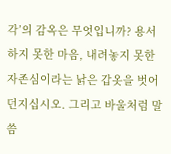각’의 감옥은 무엇입니까? 용서하지 못한 마음, 내려놓지 못한 자존심이라는 낡은 갑옷을 벗어 던지십시오. 그리고 바울처럼 말씀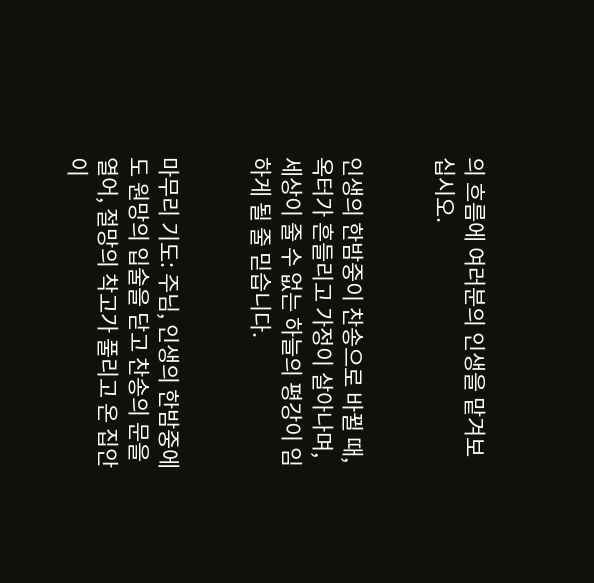의 흐름에 여러분의 인생을 맡겨보십시오.


인생의 한밤중이 찬송으로 바뀔 때, 옥터가 흔들리고 가정이 살아나며, 세상이 줄 수 없는 하늘의 평강이 임하게 될 줄 믿습니다.


마무리 기도: 주님, 인생의 한밤중에도 원망의 입술을 닫고 찬송의 문을 열어, 절망의 착고가 풀리고 온 집안이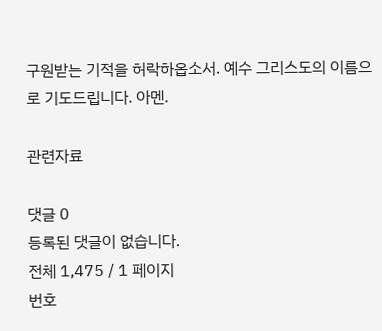구원받는 기적을 허락하옵소서. 예수 그리스도의 이름으로 기도드립니다. 아멘.

관련자료

댓글 0
등록된 댓글이 없습니다.
전체 1,475 / 1 페이지
번호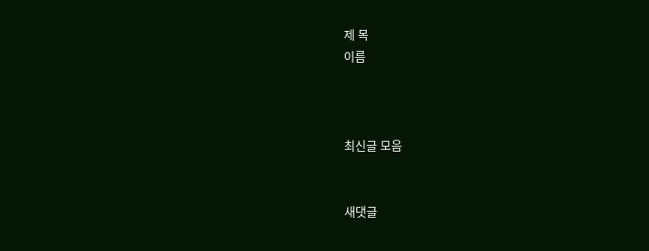제 목
이름



최신글 모음


새댓글